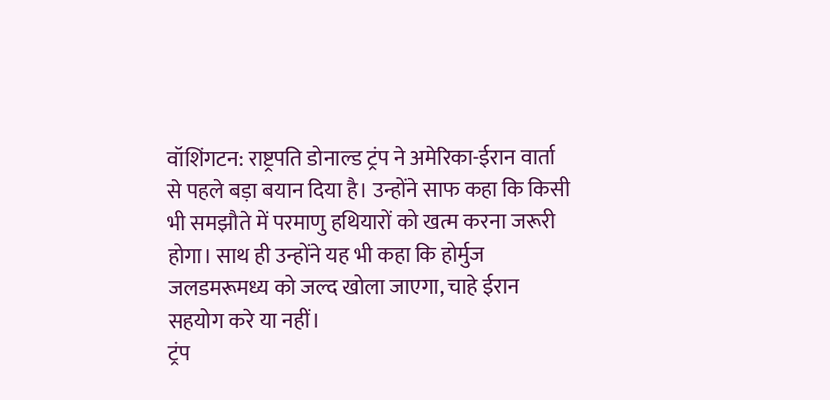वॉशिंगटन: राष्ट्रपति डोनाल्ड ट्रंप ने अमेरिका-ईरान वार्ता से पहले बड़ा बयान दिया है। उन्होंने साफ कहा कि किसी भी समझौते में परमाणु हथियारों को खत्म करना जरूरी होगा। साथ ही उन्होंने यह भी कहा कि होर्मुज जलडमरूमध्य को जल्द खोला जाएगा, चाहे ईरान सहयोग करे या नहीं।
ट्रंप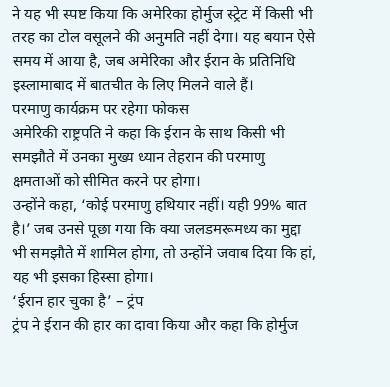ने यह भी स्पष्ट किया कि अमेरिका होर्मुज स्ट्रेट में किसी भी तरह का टोल वसूलने की अनुमति नहीं देगा। यह बयान ऐसे समय में आया है, जब अमेरिका और ईरान के प्रतिनिधि इस्लामाबाद में बातचीत के लिए मिलने वाले हैं।
परमाणु कार्यक्रम पर रहेगा फोकस
अमेरिकी राष्ट्रपति ने कहा कि ईरान के साथ किसी भी समझौते में उनका मुख्य ध्यान तेहरान की परमाणु क्षमताओं को सीमित करने पर होगा।
उन्होंने कहा, ‘कोई परमाणु हथियार नहीं। यही 99% बात है।’ जब उनसे पूछा गया कि क्या जलडमरूमध्य का मुद्दा भी समझौते में शामिल होगा, तो उन्होंने जवाब दिया कि हां, यह भी इसका हिस्सा होगा।
‘ईरान हार चुका है’ – ट्रंप
ट्रंप ने ईरान की हार का दावा किया और कहा कि होर्मुज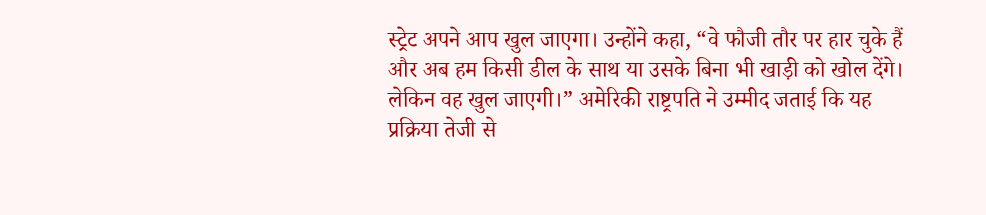स्ट्रेट अपने आप खुल जाएगा। उन्होंने कहा, “वे फौजी तौर पर हार चुके हैं और अब हम किसी डील के साथ या उसके बिना भी खाड़ी को खोल देंगे। लेकिन वह खुल जाएगी।” अमेरिकी राष्ट्रपति ने उम्मीद जताई कि यह प्रक्रिया तेजी से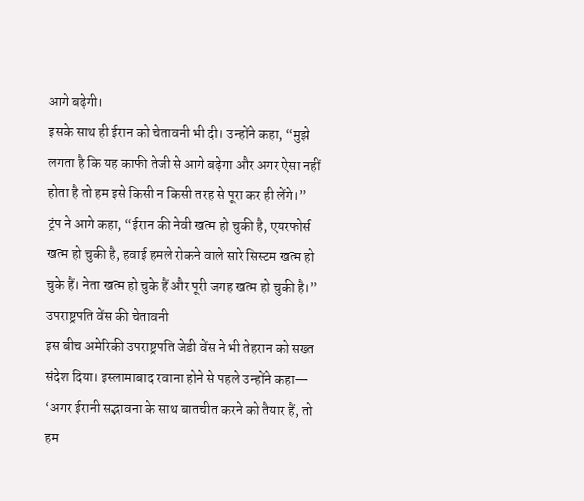आगे बढ़ेगी।
इसके साथ ही ईरान को चेतावनी भी दी। उन्होंने कहा, “मुझे लगता है कि यह काफी तेजी से आगे बढ़ेगा और अगर ऐसा नहीं होता है तो हम इसे किसी न किसी तरह से पूरा कर ही लेंगे।”
ट्रंप ने आगे कहा, “ईरान की नेवी खत्म हो चुकी है, एयरफोर्स खत्म हो चुकी है, हवाई हमले रोकने वाले सारे सिस्टम खत्म हो चुके हैं। नेता खत्म हो चुके हैं और पूरी जगह खत्म हो चुकी है।”
उपराष्ट्रपति वेंस की चेतावनी
इस बीच अमेरिकी उपराष्ट्रपति जेडी वेंस ने भी तेहरान को सख्त संदेश दिया। इस्लामाबाद रवाना होने से पहले उन्होंने कहा—
‘अगर ईरानी सद्भावना के साथ बातचीत करने को तैयार हैं, तो हम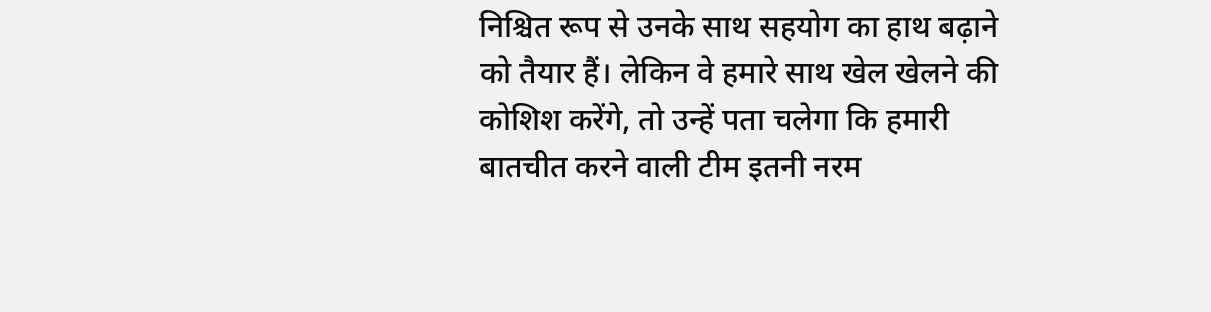निश्चित रूप से उनके साथ सहयोग का हाथ बढ़ाने को तैयार हैं। लेकिन वे हमारे साथ खेल खेलने की कोशिश करेंगे, तो उन्हें पता चलेगा कि हमारी बातचीत करने वाली टीम इतनी नरम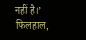नहीं है।’
फिलहाल,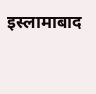इस्लामाबाद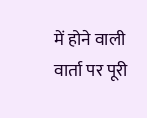में होने वाली वार्ता पर पूरी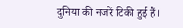दुनिया की नजरें टिकी हुई हैं।